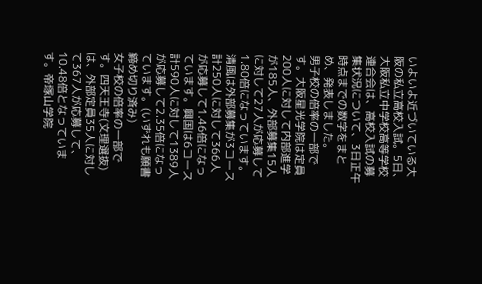いよいよ近づいている大阪の私立高校入試。5日、大阪私立中学校高等学校連合会は、高校入試の募集状況について、3日正午時点までの数字をまとめ、発表しました。
男子校の倍率の一部です。大阪星光学院は定員200人に対して内部進学が185人、外部募集15人に対して27人が応募して1.80倍になっています。清風は外部募集が3コース計250人に対して366人が応募して1.46倍になっています。興国は6コース計590人に対して1389人が応募して2.35倍になっています。(いずれも願書締め切り済み)
女子校の倍率の一部です。四天王寺(文理選抜)は、外部定員35人に対して367人が応募して、10.48倍となっています。帝塚山学院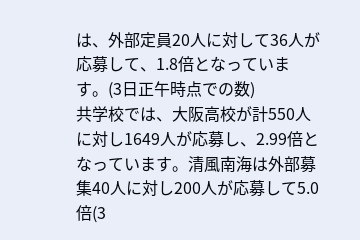は、外部定員20人に対して36人が応募して、1.8倍となっています。(3日正午時点での数)
共学校では、大阪高校が計550人に対し1649人が応募し、2.99倍となっています。清風南海は外部募集40人に対し200人が応募して5.0倍(3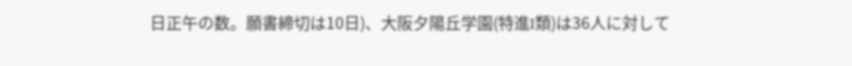日正午の数。願書締切は10日)、大阪夕陽丘学園(特進I類)は36人に対して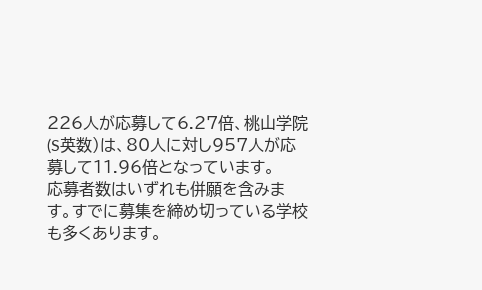226人が応募して6.27倍、桃山学院(S英数)は、80人に対し957人が応募して11.96倍となっています。
応募者数はいずれも併願を含みます。すでに募集を締め切っている学校も多くあります。